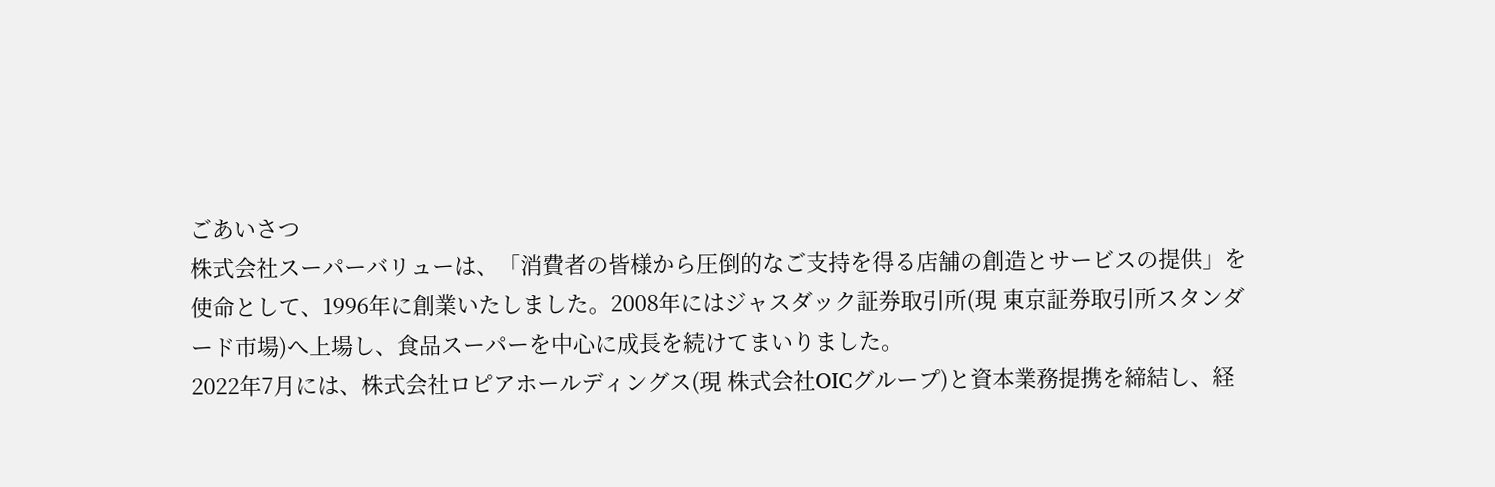ごあいさつ
株式会社スーパーバリューは、「消費者の皆様から圧倒的なご支持を得る店舗の創造とサービスの提供」を使命として、1996年に創業いたしました。2008年にはジャスダック証券取引所(現 東京証券取引所スタンダード市場)へ上場し、食品スーパーを中心に成長を続けてまいりました。
2022年7月には、株式会社ロピアホールディングス(現 株式会社OICグループ)と資本業務提携を締結し、経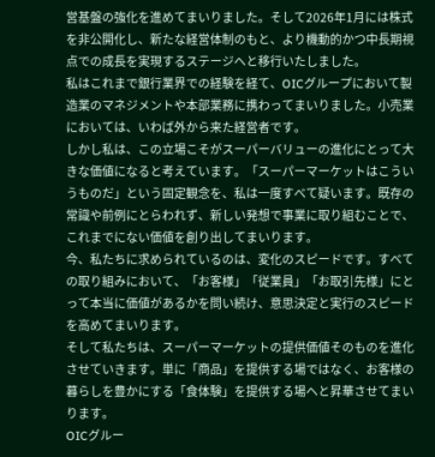営基盤の強化を進めてまいりました。そして2026年1月には株式を非公開化し、新たな経営体制のもと、より機動的かつ中長期視点での成長を実現するステージへと移行いたしました。
私はこれまで銀行業界での経験を経て、OICグループにおいて製造業のマネジメントや本部業務に携わってまいりました。小売業においては、いわば外から来た経営者です。
しかし私は、この立場こそがスーパーバリューの進化にとって大きな価値になると考えています。「スーパーマーケットはこういうものだ」という固定観念を、私は一度すべて疑います。既存の常識や前例にとらわれず、新しい発想で事業に取り組むことで、これまでにない価値を創り出してまいります。
今、私たちに求められているのは、変化のスピードです。すべての取り組みにおいて、「お客様」「従業員」「お取引先様」にとって本当に価値があるかを問い続け、意思決定と実行のスピードを高めてまいります。
そして私たちは、スーパーマーケットの提供価値そのものを進化させていきます。単に「商品」を提供する場ではなく、お客様の暮らしを豊かにする「食体験」を提供する場へと昇華させてまいります。
OICグルー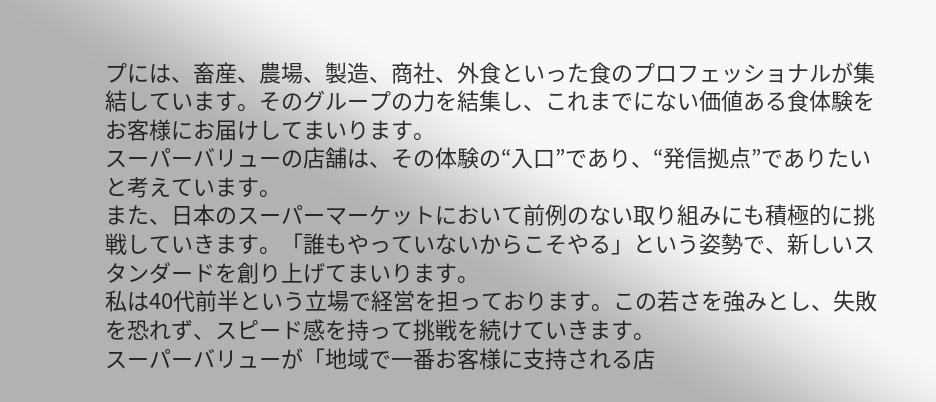プには、畜産、農場、製造、商社、外食といった食のプロフェッショナルが集結しています。そのグループの力を結集し、これまでにない価値ある食体験をお客様にお届けしてまいります。
スーパーバリューの店舗は、その体験の“入口”であり、“発信拠点”でありたいと考えています。
また、日本のスーパーマーケットにおいて前例のない取り組みにも積極的に挑戦していきます。「誰もやっていないからこそやる」という姿勢で、新しいスタンダードを創り上げてまいります。
私は40代前半という立場で経営を担っております。この若さを強みとし、失敗を恐れず、スピード感を持って挑戦を続けていきます。
スーパーバリューが「地域で一番お客様に支持される店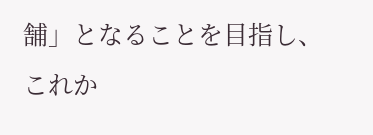舗」となることを目指し、これか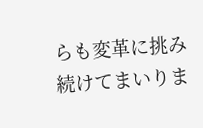らも変革に挑み続けてまいりま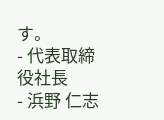す。
- 代表取締役社長
- 浜野 仁志